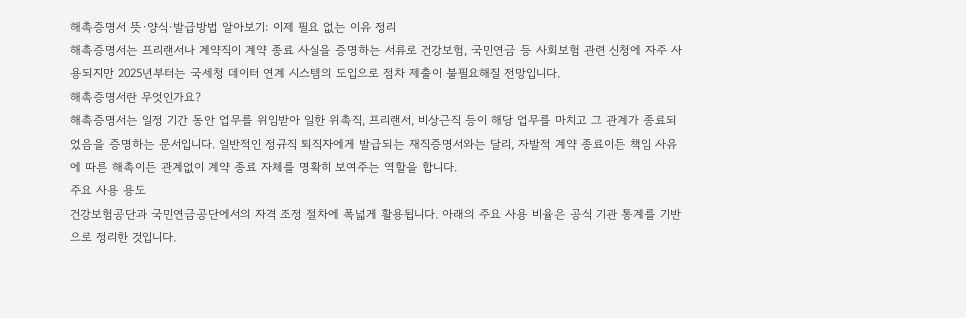해촉증명서 뜻·양식·발급방법 알아보기: 이제 필요 없는 이유 정리
해촉증명서는 프리랜서나 계약직이 계약 종료 사실을 증명하는 서류로 건강보험, 국민연금 등 사회보험 관련 신청에 자주 사용되지만 2025년부터는 국세청 데이터 연계 시스템의 도입으로 점차 제출이 불필요해질 전망입니다.
해촉증명서란 무엇인가요?
해촉증명서는 일정 기간 동안 업무를 위임받아 일한 위촉직, 프리랜서, 비상근직 등이 해당 업무를 마치고 그 관계가 종료되었음을 증명하는 문서입니다. 일반적인 정규직 퇴직자에게 발급되는 재직증명서와는 달리, 자발적 계약 종료이든 책임 사유에 따른 해촉이든 관계없이 계약 종료 자체를 명확히 보여주는 역할을 합니다.
주요 사용 용도
건강보험공단과 국민연금공단에서의 자격 조정 절차에 폭넓게 활용됩니다. 아래의 주요 사용 비율은 공식 기관 통계를 기반으로 정리한 것입니다.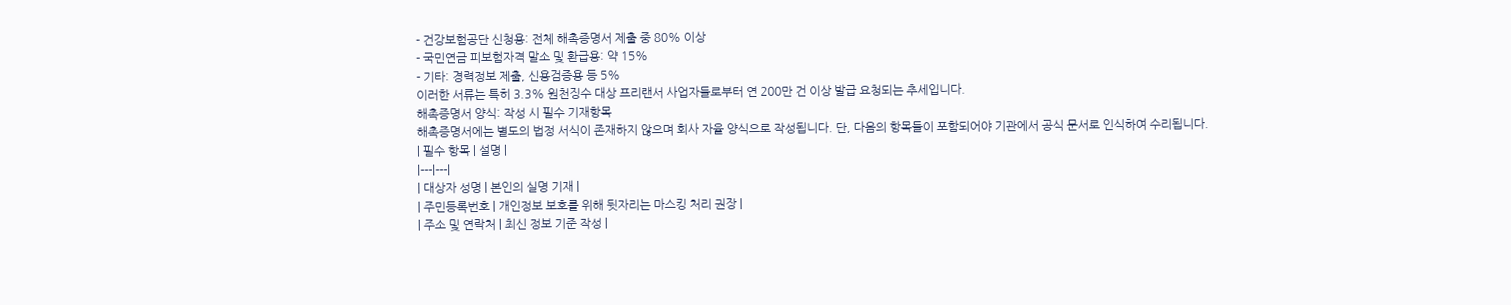- 건강보험공단 신청용: 전체 해촉증명서 제출 중 80% 이상
- 국민연금 피보험자격 말소 및 환급용: 약 15%
- 기타: 경력정보 제출, 신용검증용 등 5%
이러한 서류는 특히 3.3% 원천징수 대상 프리랜서 사업자들로부터 연 200만 건 이상 발급 요청되는 추세입니다.
해촉증명서 양식: 작성 시 필수 기재항목
해촉증명서에는 별도의 법정 서식이 존재하지 않으며 회사 자율 양식으로 작성됩니다. 단, 다음의 항목들이 포함되어야 기관에서 공식 문서로 인식하여 수리됩니다.
| 필수 항목 | 설명 |
|---|---|
| 대상자 성명 | 본인의 실명 기재 |
| 주민등록번호 | 개인정보 보호를 위해 뒷자리는 마스킹 처리 권장 |
| 주소 및 연락처 | 최신 정보 기준 작성 |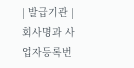| 발급기관 | 회사명과 사업자등록번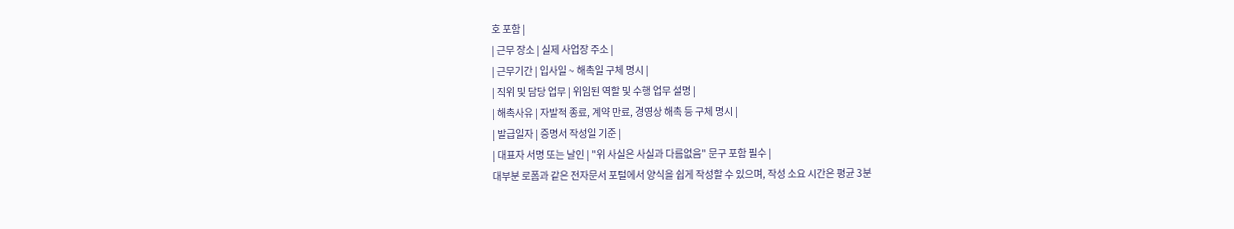호 포함 |
| 근무 장소 | 실제 사업장 주소 |
| 근무기간 | 입사일 ~ 해촉일 구체 명시 |
| 직위 및 담당 업무 | 위임된 역할 및 수행 업무 설명 |
| 해촉사유 | 자발적 종료, 계약 만료, 경영상 해촉 등 구체 명시 |
| 발급일자 | 증명서 작성일 기준 |
| 대표자 서명 또는 날인 | "위 사실은 사실과 다름없음" 문구 포함 필수 |
대부분 로폼과 같은 전자문서 포털에서 양식을 쉽게 작성할 수 있으며, 작성 소요 시간은 평균 3분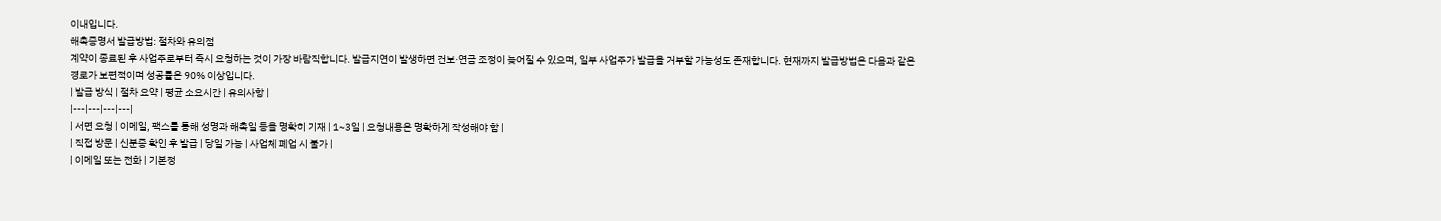이내입니다.
해촉증명서 발급방법: 절차와 유의점
계약이 종료된 후 사업주로부터 즉시 요청하는 것이 가장 바람직합니다. 발급지연이 발생하면 건보·연금 조정이 늦어질 수 있으며, 일부 사업주가 발급을 거부할 가능성도 존재합니다. 현재까지 발급방법은 다음과 같은 경로가 보편적이며 성공률은 90% 이상입니다.
| 발급 방식 | 절차 요약 | 평균 소요시간 | 유의사항 |
|---|---|---|---|
| 서면 요청 | 이메일, 팩스를 통해 성명과 해촉일 등을 명확히 기재 | 1~3일 | 요청내용은 명확하게 작성해야 함 |
| 직접 방문 | 신분증 확인 후 발급 | 당일 가능 | 사업체 폐업 시 불가 |
| 이메일 또는 전화 | 기본정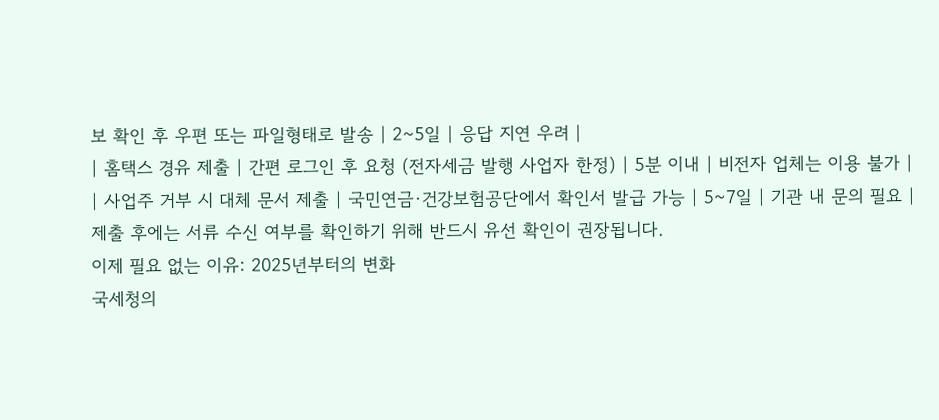보 확인 후 우편 또는 파일형태로 발송 | 2~5일 | 응답 지연 우려 |
| 홈택스 경유 제출 | 간편 로그인 후 요청 (전자세금 발행 사업자 한정) | 5분 이내 | 비전자 업체는 이용 불가 |
| 사업주 거부 시 대체 문서 제출 | 국민연금·건강보험공단에서 확인서 발급 가능 | 5~7일 | 기관 내 문의 필요 |
제출 후에는 서류 수신 여부를 확인하기 위해 반드시 유선 확인이 권장됩니다.
이제 필요 없는 이유: 2025년부터의 변화
국세청의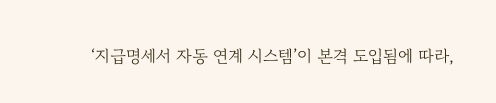‘지급명세서 자동 연계 시스템’이 본격 도입됨에 따라,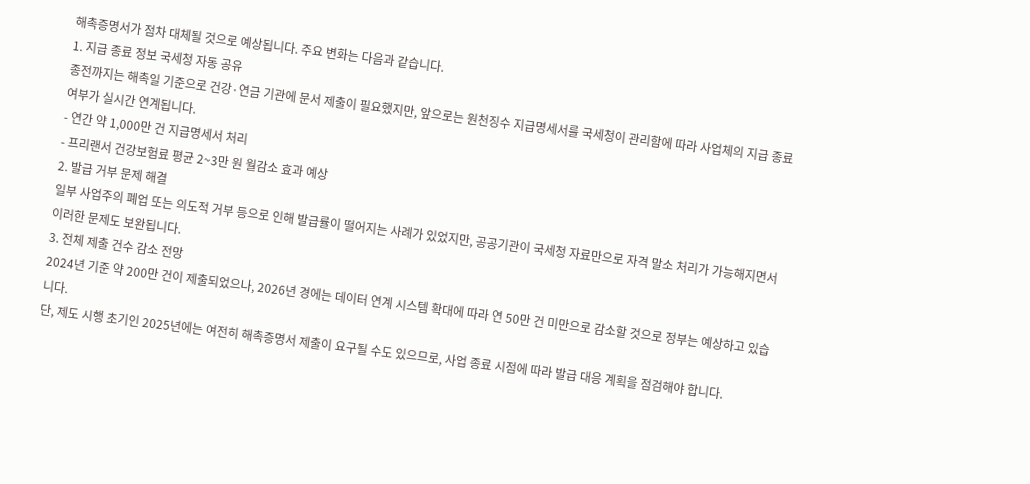해촉증명서가 점차 대체될 것으로 예상됩니다. 주요 변화는 다음과 같습니다.
1. 지급 종료 정보 국세청 자동 공유
종전까지는 해촉일 기준으로 건강·연금 기관에 문서 제출이 필요했지만, 앞으로는 원천징수 지급명세서를 국세청이 관리함에 따라 사업체의 지급 종료 여부가 실시간 연계됩니다.
- 연간 약 1,000만 건 지급명세서 처리
- 프리랜서 건강보험료 평균 2~3만 원 월감소 효과 예상
2. 발급 거부 문제 해결
일부 사업주의 폐업 또는 의도적 거부 등으로 인해 발급률이 떨어지는 사례가 있었지만, 공공기관이 국세청 자료만으로 자격 말소 처리가 가능해지면서 이러한 문제도 보완됩니다.
3. 전체 제출 건수 감소 전망
2024년 기준 약 200만 건이 제출되었으나, 2026년 경에는 데이터 연계 시스템 확대에 따라 연 50만 건 미만으로 감소할 것으로 정부는 예상하고 있습니다.
단, 제도 시행 초기인 2025년에는 여전히 해촉증명서 제출이 요구될 수도 있으므로, 사업 종료 시점에 따라 발급 대응 계획을 점검해야 합니다.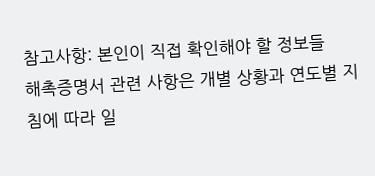참고사항: 본인이 직접 확인해야 할 정보들
해촉증명서 관련 사항은 개별 상황과 연도별 지침에 따라 일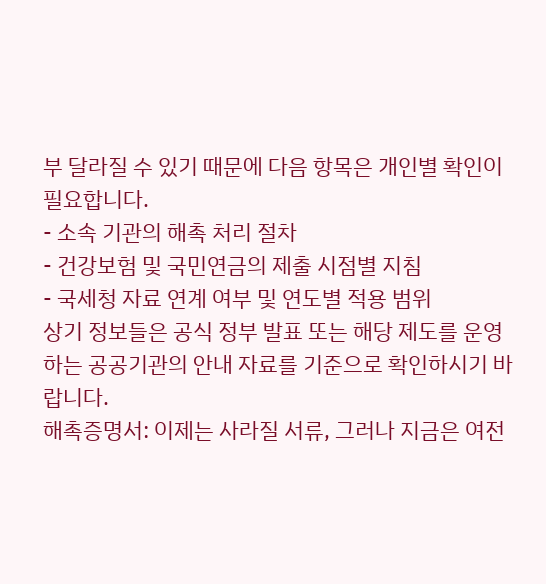부 달라질 수 있기 때문에 다음 항목은 개인별 확인이 필요합니다.
- 소속 기관의 해촉 처리 절차
- 건강보험 및 국민연금의 제출 시점별 지침
- 국세청 자료 연계 여부 및 연도별 적용 범위
상기 정보들은 공식 정부 발표 또는 해당 제도를 운영하는 공공기관의 안내 자료를 기준으로 확인하시기 바랍니다.
해촉증명서: 이제는 사라질 서류, 그러나 지금은 여전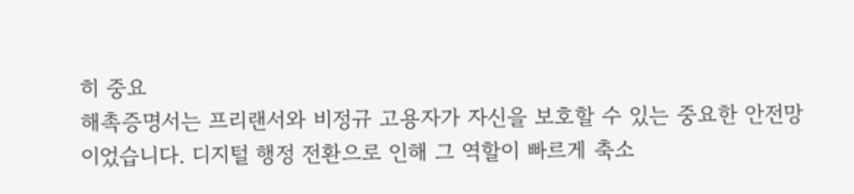히 중요
해촉증명서는 프리랜서와 비정규 고용자가 자신을 보호할 수 있는 중요한 안전망이었습니다. 디지털 행정 전환으로 인해 그 역할이 빠르게 축소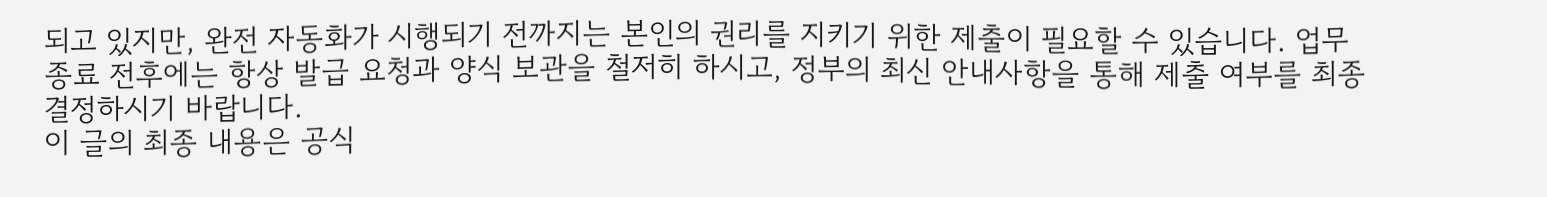되고 있지만, 완전 자동화가 시행되기 전까지는 본인의 권리를 지키기 위한 제출이 필요할 수 있습니다. 업무 종료 전후에는 항상 발급 요청과 양식 보관을 철저히 하시고, 정부의 최신 안내사항을 통해 제출 여부를 최종 결정하시기 바랍니다.
이 글의 최종 내용은 공식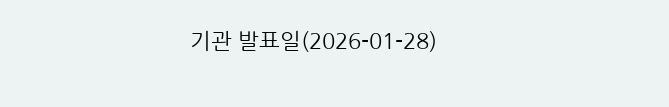기관 발표일(2026-01-28)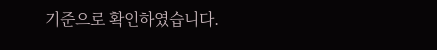기준으로 확인하였습니다.